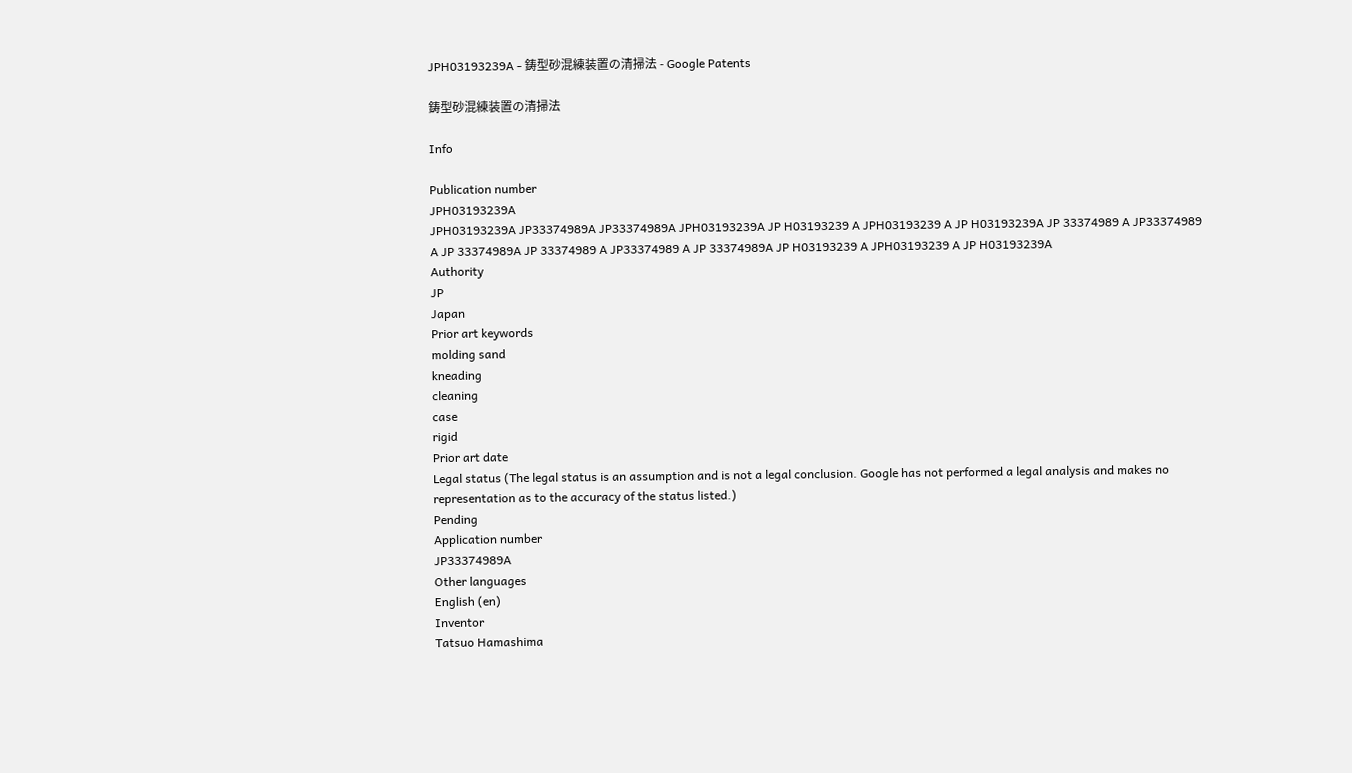JPH03193239A - 鋳型砂混練装置の清掃法 - Google Patents

鋳型砂混練装置の清掃法

Info

Publication number
JPH03193239A
JPH03193239A JP33374989A JP33374989A JPH03193239A JP H03193239 A JPH03193239 A JP H03193239A JP 33374989 A JP33374989 A JP 33374989A JP 33374989 A JP33374989 A JP 33374989A JP H03193239 A JPH03193239 A JP H03193239A
Authority
JP
Japan
Prior art keywords
molding sand
kneading
cleaning
case
rigid
Prior art date
Legal status (The legal status is an assumption and is not a legal conclusion. Google has not performed a legal analysis and makes no representation as to the accuracy of the status listed.)
Pending
Application number
JP33374989A
Other languages
English (en)
Inventor
Tatsuo Hamashima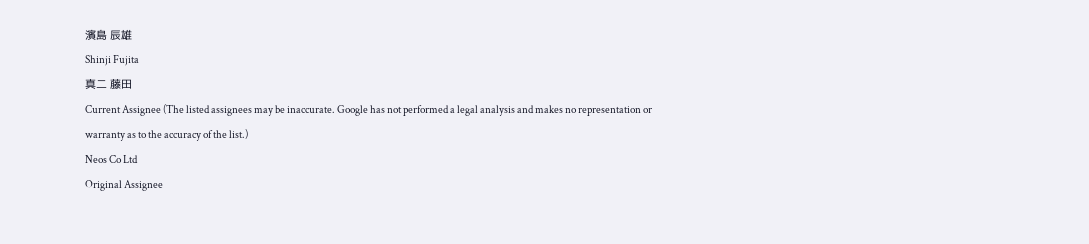濱島 辰雄
Shinji Fujita
真二 藤田
Current Assignee (The listed assignees may be inaccurate. Google has not performed a legal analysis and makes no representation or warranty as to the accuracy of the list.)
Neos Co Ltd
Original Assignee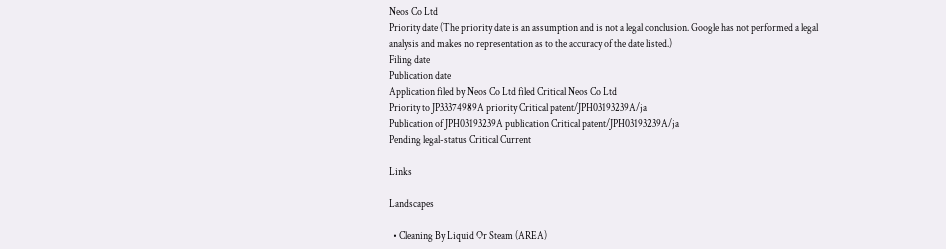Neos Co Ltd
Priority date (The priority date is an assumption and is not a legal conclusion. Google has not performed a legal analysis and makes no representation as to the accuracy of the date listed.)
Filing date
Publication date
Application filed by Neos Co Ltd filed Critical Neos Co Ltd
Priority to JP33374989A priority Critical patent/JPH03193239A/ja
Publication of JPH03193239A publication Critical patent/JPH03193239A/ja
Pending legal-status Critical Current

Links

Landscapes

  • Cleaning By Liquid Or Steam (AREA)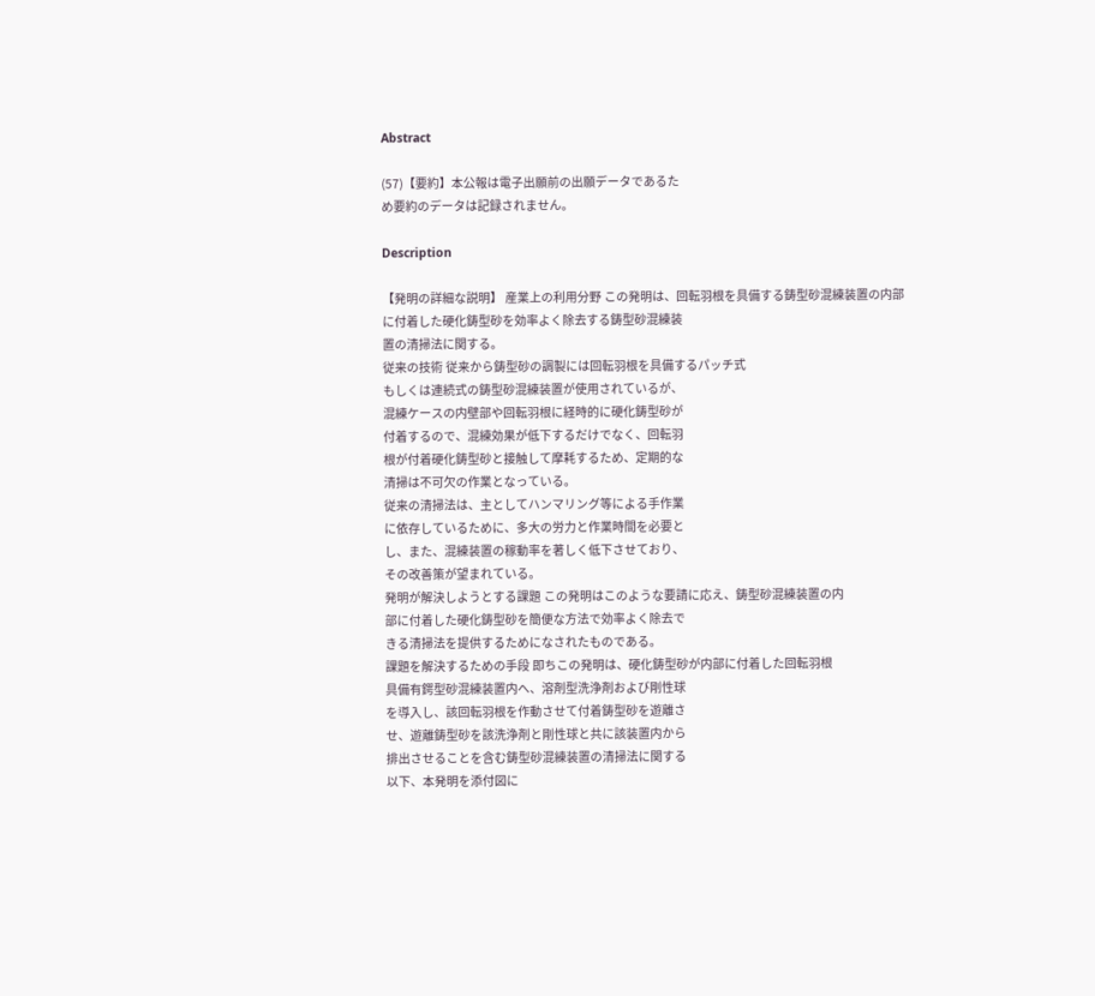Abstract

(57)【要約】本公報は電子出願前の出願データであるた
め要約のデータは記録されません。

Description

【発明の詳細な説明】 産業上の利用分野 この発明は、回転羽根を具備する鋳型砂混練装置の内部
に付着した硬化鋳型砂を効率よく除去する鋳型砂混練装
置の清掃法に関する。
従来の技術 従来から鋳型砂の調製には回転羽根を具備するパッチ式
もしくは連続式の鋳型砂混練装置が使用されているが、
混練ケースの内壁部や回転羽根に経時的に硬化鋳型砂が
付着するので、混練効果が低下するだけでなく、回転羽
根が付着硬化鋳型砂と接触して摩耗するため、定期的な
清掃は不可欠の作業となっている。
従来の清掃法は、主としてハンマリング等による手作業
に依存しているために、多大の労力と作業時間を必要と
し、また、混練装置の稼動率を著しく低下させており、
その改善策が望まれている。
発明が解決しようとする課題 この発明はこのような要請に応え、鋳型砂混練装置の内
部に付着した硬化鋳型砂を簡便な方法で効率よく除去で
きる清掃法を提供するためになされたものである。
課題を解決するための手段 即ちこの発明は、硬化鋳型砂が内部に付着した回転羽根
具備有鍔型砂混練装置内へ、溶剤型洗浄剤および剛性球
を導入し、該回転羽根を作動させて付着鋳型砂を遊離さ
せ、遊離鋳型砂を該洗浄剤と剛性球と共に該装置内から
排出させることを含む鋳型砂混練装置の清掃法に関する
以下、本発明を添付図に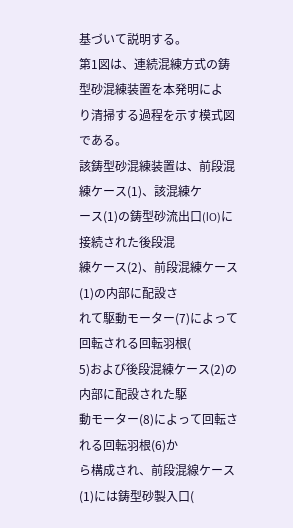基づいて説明する。
第1図は、連続混練方式の鋳型砂混練装置を本発明によ
り清掃する過程を示す模式図である。
該鋳型砂混練装置は、前段混練ケース(1)、該混練ケ
ース(1)の鋳型砂流出口(lO)に接続された後段混
練ケース(2)、前段混練ケース(1)の内部に配設さ
れて駆動モーター(7)によって回転される回転羽根(
5)および後段混練ケース(2)の内部に配設された駆
動モーター(8)によって回転される回転羽根(6)か
ら構成され、前段混線ケース(1)には鋳型砂製入口(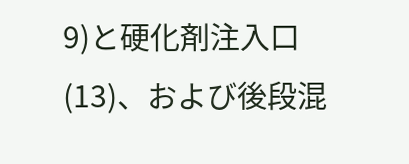9)と硬化剤注入口(13)、および後段混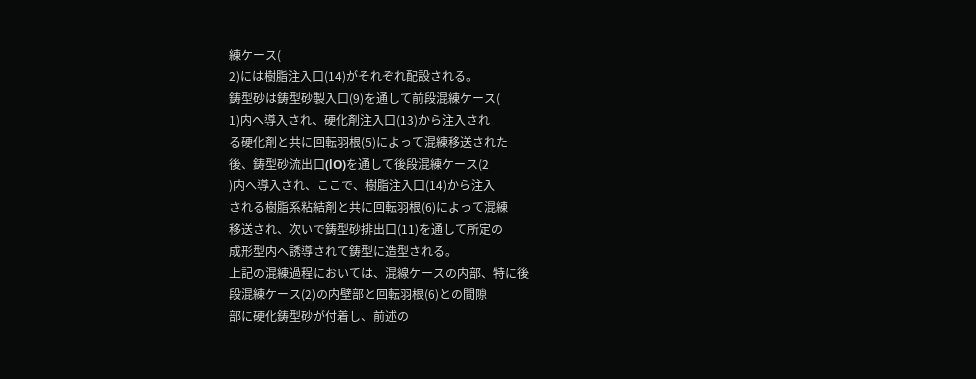練ケース(
2)には樹脂注入口(14)がそれぞれ配設される。
鋳型砂は鋳型砂製入口(9)を通して前段混練ケース(
1)内へ導入され、硬化剤注入口(13)から注入され
る硬化剤と共に回転羽根(5)によって混練移送された
後、鋳型砂流出口(lO)を通して後段混練ケース(2
)内へ導入され、ここで、樹脂注入口(14)から注入
される樹脂系粘結剤と共に回転羽根(6)によって混練
移送され、次いで鋳型砂排出口(11)を通して所定の
成形型内へ誘導されて鋳型に造型される。
上記の混練過程においては、混線ケースの内部、特に後
段混練ケース(2)の内壁部と回転羽根(6)との間隙
部に硬化鋳型砂が付着し、前述の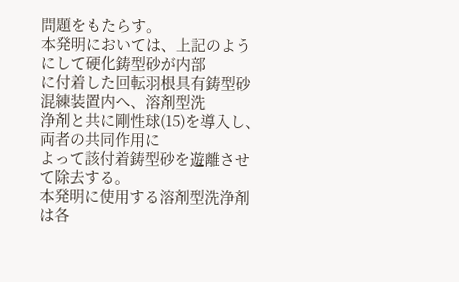問題をもたらす。
本発明においては、上記のようにして硬化鋳型砂が内部
に付着した回転羽根具有鋳型砂混練装置内へ、溶剤型洗
浄剤と共に剛性球(15)を導入し、両者の共同作用に
よって該付着鋳型砂を遊離させて除去する。
本発明に使用する溶剤型洗浄剤は各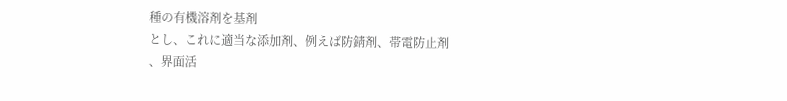種の有機溶剤を基剤
とし、これに適当な添加剤、例えば防錆剤、帯電防止剤
、界面活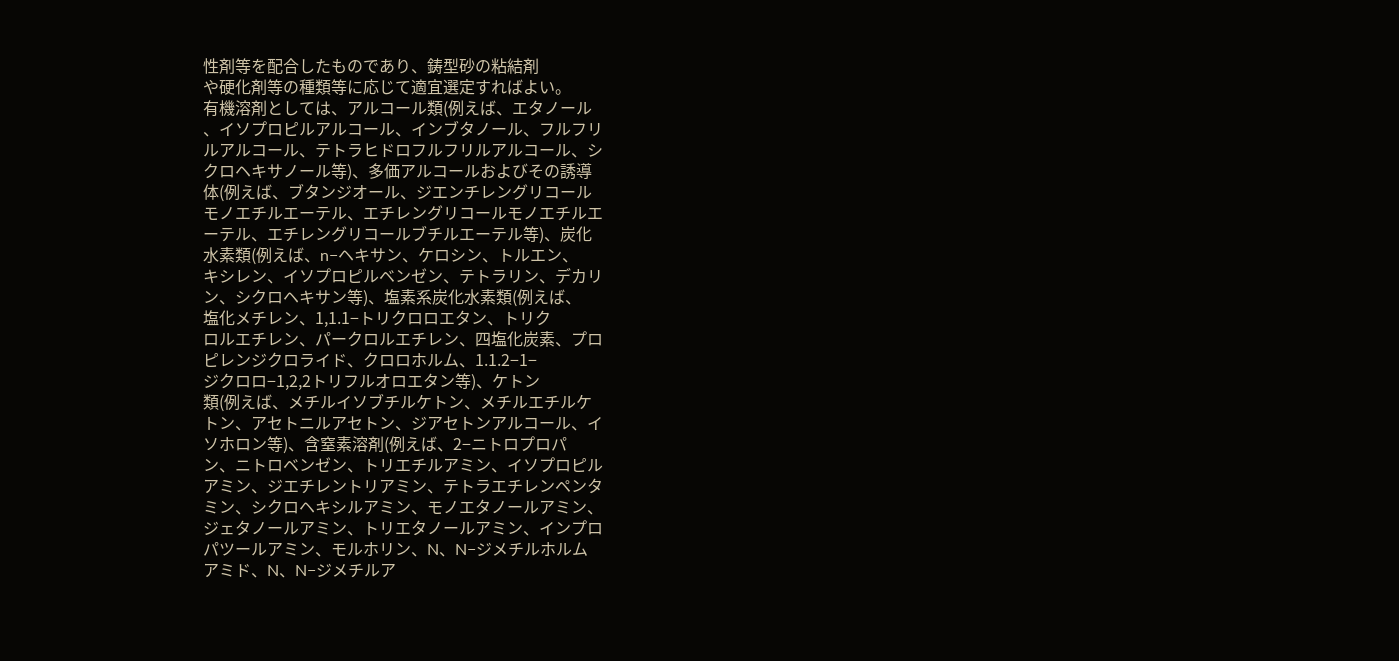性剤等を配合したものであり、鋳型砂の粘結剤
や硬化剤等の種類等に応じて適宜選定すればよい。
有機溶剤としては、アルコール類(例えば、エタノール
、イソプロピルアルコール、インブタノール、フルフリ
ルアルコール、テトラヒドロフルフリルアルコール、シ
クロヘキサノール等)、多価アルコールおよびその誘導
体(例えば、ブタンジオール、ジエンチレングリコール
モノエチルエーテル、エチレングリコールモノエチルエ
ーテル、エチレングリコールブチルエーテル等)、炭化
水素類(例えば、n−ヘキサン、ケロシン、トルエン、
キシレン、イソプロピルベンゼン、テトラリン、デカリ
ン、シクロヘキサン等)、塩素系炭化水素類(例えば、
塩化メチレン、1,1.1−トリクロロエタン、トリク
ロルエチレン、パークロルエチレン、四塩化炭素、プロ
ピレンジクロライド、クロロホルム、1.1.2−1−
ジクロロ−1,2,2トリフルオロエタン等)、ケトン
類(例えば、メチルイソブチルケトン、メチルエチルケ
トン、アセトニルアセトン、ジアセトンアルコール、イ
ソホロン等)、含窒素溶剤(例えば、2−ニトロプロパ
ン、ニトロベンゼン、トリエチルアミン、イソプロピル
アミン、ジエチレントリアミン、テトラエチレンペンタ
ミン、シクロヘキシルアミン、モノエタノールアミン、
ジェタノールアミン、トリエタノールアミン、インプロ
パツールアミン、モルホリン、N、N−ジメチルホルム
アミド、N、N−ジメチルア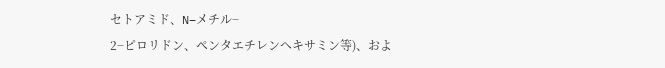セトアミド、N−メチル−
2−ピロリドン、ペンタエチレンへキサミン等)、およ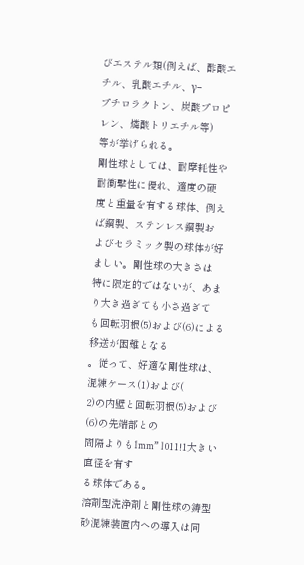びエステル類(例えば、酢酸エチル、乳酸エチル、γ−
プチロラクトン、炭酸プロピレン、燐酸トリエチル等)
等が挙げられる。
剛性球としては、耐摩耗性や耐衝撃性に優れ、適度の硬
度と重量を有する球体、例えば鋼製、ステンレス鋼製お
よびセラミック製の球体が好ましい。剛性球の大きさは
特に限定的ではないが、あまり大き過ぎても小さ過ぎて
も回転羽根(5)および(6)による移送が困難となる
。従って、好適な剛性球は、混練ケース(1)および(
2)の内壁と回転羽根(5)および(6)の先端部との
間隔よりも1mm” l 011!1大きい直径を有す
る球体である。
溶剤型洗浄剤と剛性球の鋳型砂混練装置内への導入は同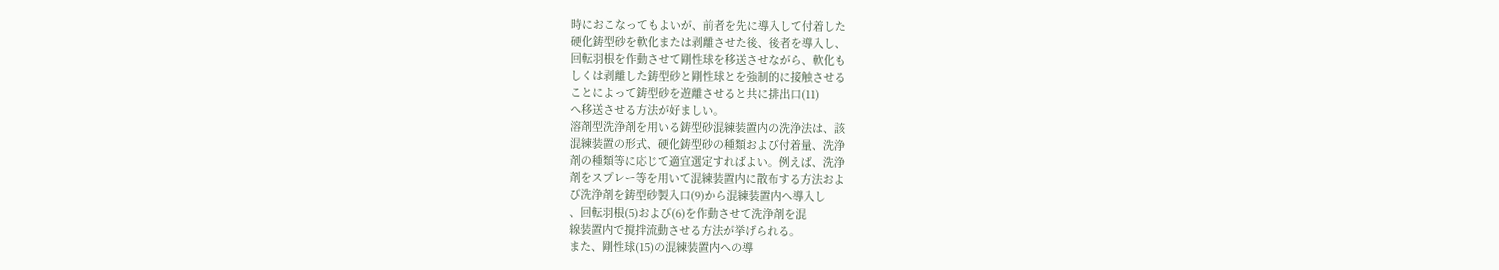時におこなってもよいが、前者を先に導入して付着した
硬化鋳型砂を軟化または剥離させた後、後者を導入し、
回転羽根を作動させて剛性球を移送させながら、軟化も
しくは剥離した鋳型砂と剛性球とを強制的に接触させる
ことによって鋳型砂を遊離させると共に排出口(11)
へ移送させる方法が好ましい。
溶剤型洗浄剤を用いる鋳型砂混練装置内の洗浄法は、該
混練装置の形式、硬化鋳型砂の種類および付着量、洗浄
剤の種類等に応じて適宜選定すればよい。例えば、洗浄
剤をスプレー等を用いて混練装置内に散布する方法およ
び洗浄剤を鋳型砂製入口(9)から混練装置内へ導入し
、回転羽根(5)および(6)を作動させて洗浄剤を混
線装置内で撹拌流動させる方法が挙げられる。
また、剛性球(15)の混練装置内への導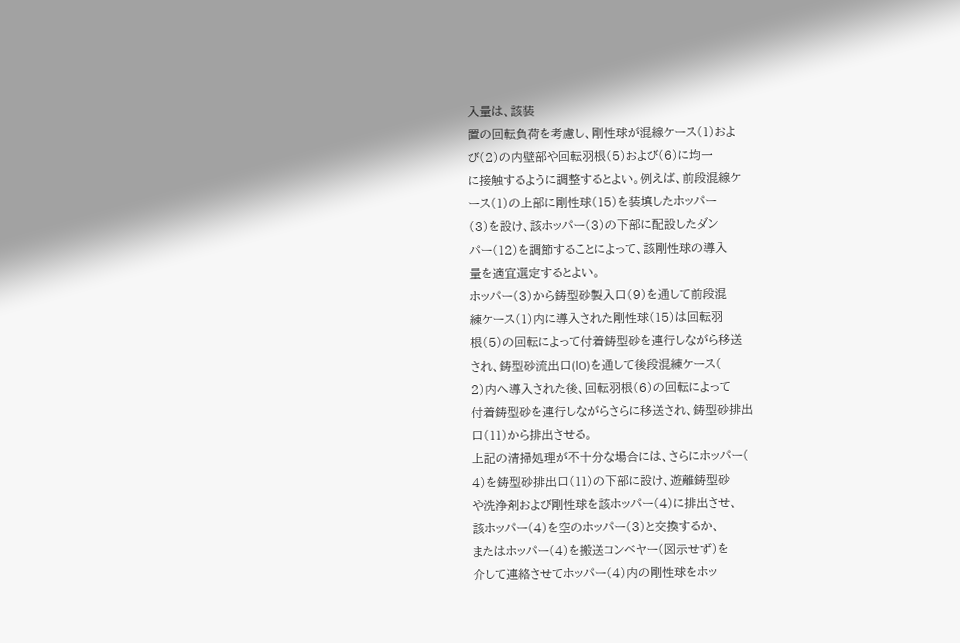入量は、該装
置の回転負荷を考慮し、剛性球が混線ケース(1)およ
び(2)の内壁部や回転羽根(5)および(6)に均一
に接触するように調整するとよい。例えば、前段混線ケ
ース(1)の上部に剛性球(15)を装填したホッパー
(3)を設け、該ホッパー(3)の下部に配設したダン
パー(12)を調節することによって、該剛性球の導入
量を適宜選定するとよい。
ホッパー(3)から鋳型砂製入口(9)を通して前段混
練ケース(1)内に導入された剛性球(15)は回転羽
根(5)の回転によって付着鋳型砂を連行しながら移送
され、鋳型砂流出口(lO)を通して後段混練ケース(
2)内へ導入された後、回転羽根(6)の回転によって
付着鋳型砂を連行しながらさらに移送され、鋳型砂排出
口(11)から排出させる。
上記の清掃処理が不十分な場合には、さらにホッパー(
4)を鋳型砂排出口(11)の下部に設け、遊離鋳型砂
や洗浄剤および剛性球を該ホッパー(4)に排出させ、
該ホッパー(4)を空のホッパー(3)と交換するか、
またはホッパー(4)を搬送コンベヤー(図示せず)を
介して連絡させてホッパー(4)内の剛性球をホッ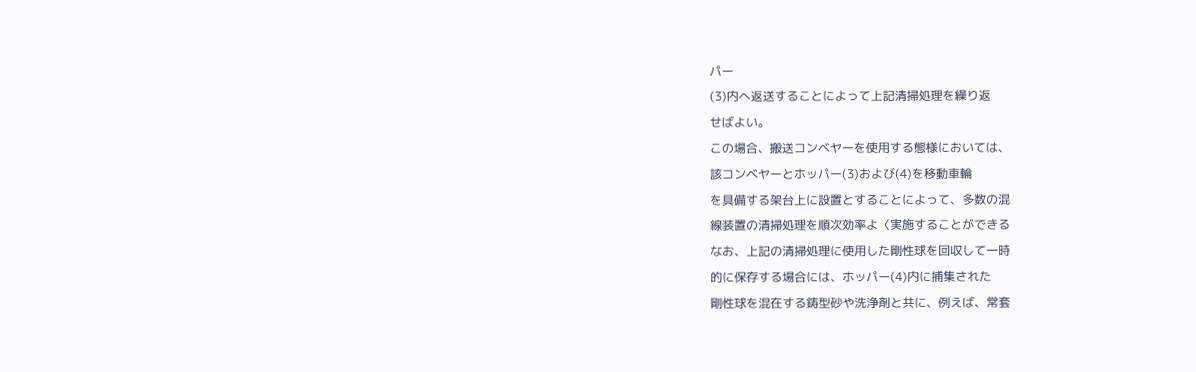パー
(3)内へ返送することによって上記清掃処理を繰り返
せばよい。
この場合、搬送コンベヤーを使用する態様においては、
該コンベヤーとホッパー(3)および(4)を移動車輪
を具備する架台上に設置とすることによって、多数の混
線装置の清掃処理を順次効率よ〈実施することができる
なお、上記の清掃処理に使用した剛性球を回収して一時
的に保存する場合には、ホッパー(4)内に捕集された
剛性球を混在する鋳型砂や洗浄剤と共に、例えば、常套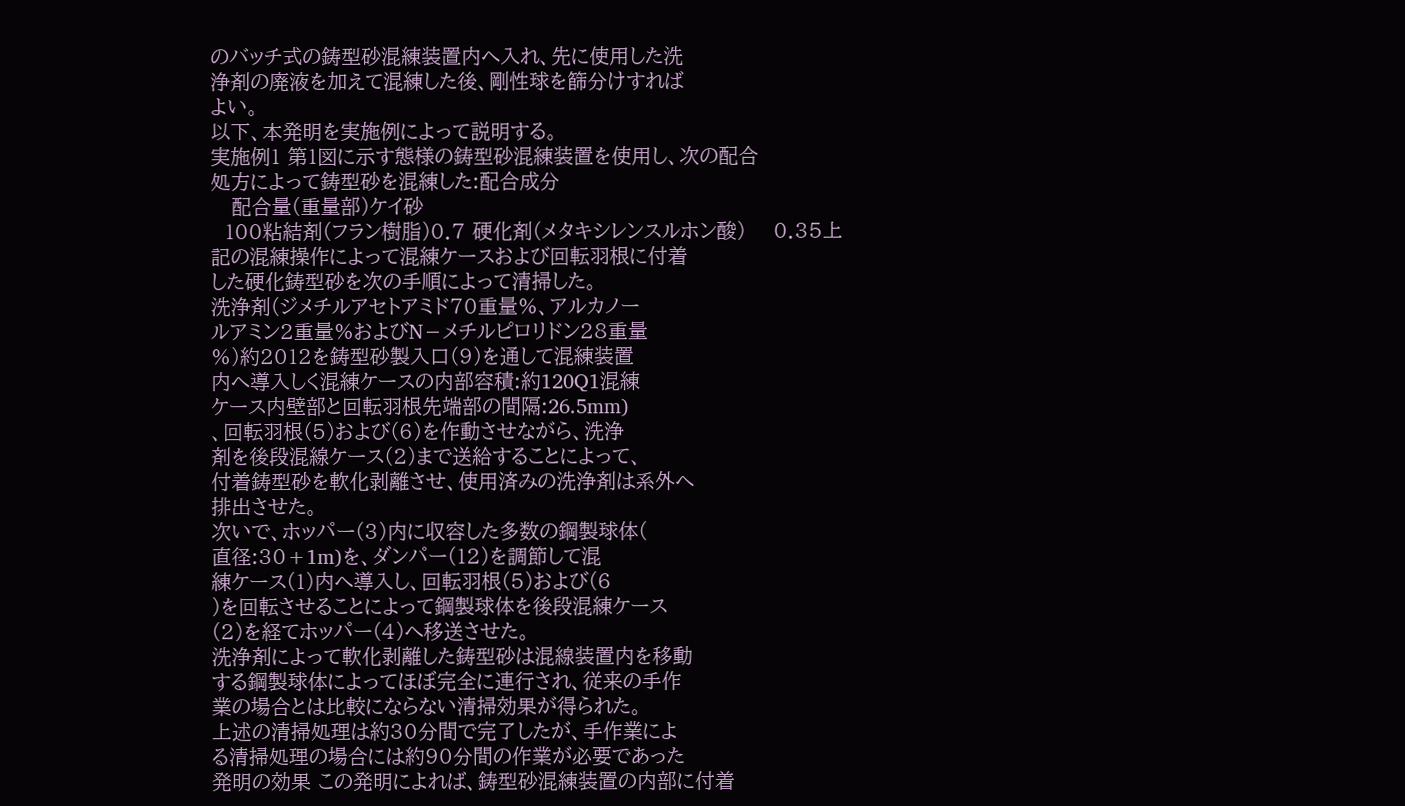のバッチ式の鋳型砂混練装置内へ入れ、先に使用した洗
浄剤の廃液を加えて混練した後、剛性球を篩分けすれば
よい。
以下、本発明を実施例によって説明する。
実施例1 第1図に示す態様の鋳型砂混練装置を使用し、次の配合
処方によって鋳型砂を混練した:配合成分
   配合量(重量部)ケイ砂
  100粘結剤(フラン樹脂)0.7 硬化剤(メタキシレンスルホン酸)    0.35上
記の混練操作によって混練ケースおよび回転羽根に付着
した硬化鋳型砂を次の手順によって清掃した。
洗浄剤(ジメチルアセトアミド70重量%、アルカノー
ルアミン2重量%およびN−メチルピロリドン28重量
%)約2012を鋳型砂製入口(9)を通して混練装置
内へ導入しく混練ケースの内部容積:約120Q1混練
ケース内壁部と回転羽根先端部の間隔:26.5mm)
、回転羽根(5)および(6)を作動させながら、洗浄
剤を後段混線ケース(2)まで送給することによって、
付着鋳型砂を軟化剥離させ、使用済みの洗浄剤は系外へ
排出させた。
次いで、ホッパー(3)内に収容した多数の鋼製球体(
直径:30+1m)を、ダンパー(12)を調節して混
練ケース(1)内へ導入し、回転羽根(5)および(6
)を回転させることによって鋼製球体を後段混練ケース
(2)を経てホッパー(4)へ移送させた。
洗浄剤によって軟化剥離した鋳型砂は混線装置内を移動
する鋼製球体によってほぼ完全に連行され、従来の手作
業の場合とは比較にならない清掃効果が得られた。
上述の清掃処理は約30分間で完了したが、手作業によ
る清掃処理の場合には約90分間の作業が必要であった
発明の効果 この発明によれば、鋳型砂混練装置の内部に付着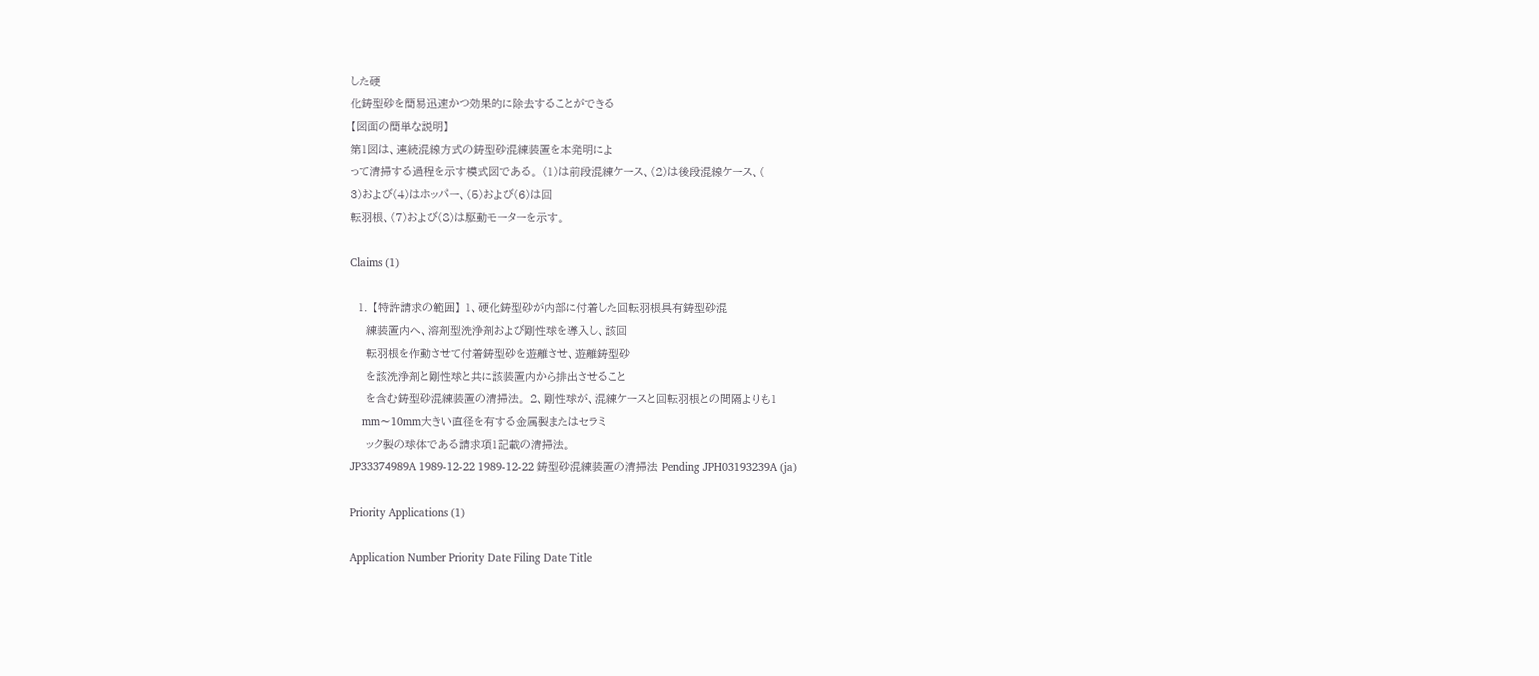した硬
化鋳型砂を簡易迅速かつ効果的に除去することができる
【図面の簡単な説明】
第1図は、連続混線方式の鋳型砂混練装置を本発明によ
って清掃する過程を示す模式図である。 (1)は前段混練ケース、(2)は後段混線ケース、(
3)および(4)はホッパー、(5)および(6)は回
転羽根、(7)および(8)は駆動モーターを示す。

Claims (1)

  1. 【特許請求の範囲】 1、硬化鋳型砂が内部に付着した回転羽根具有鋳型砂混
    練装置内へ、溶剤型洗浄剤および剛性球を導入し、該回
    転羽根を作動させて付着鋳型砂を遊離させ、遊離鋳型砂
    を該洗浄剤と剛性球と共に該装置内から排出させること
    を含む鋳型砂混練装置の清掃法。 2、剛性球が、混練ケースと回転羽根との間隔よりも1
    mm〜10mm大きい直径を有する金属製またはセラミ
    ック製の球体である請求項1記載の清掃法。
JP33374989A 1989-12-22 1989-12-22 鋳型砂混練装置の清掃法 Pending JPH03193239A (ja)

Priority Applications (1)

Application Number Priority Date Filing Date Title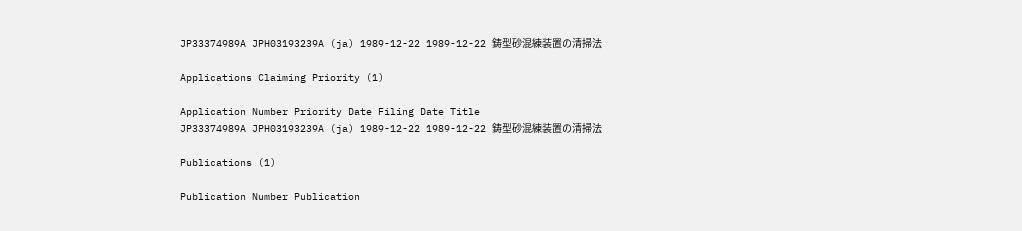JP33374989A JPH03193239A (ja) 1989-12-22 1989-12-22 鋳型砂混練装置の清掃法

Applications Claiming Priority (1)

Application Number Priority Date Filing Date Title
JP33374989A JPH03193239A (ja) 1989-12-22 1989-12-22 鋳型砂混練装置の清掃法

Publications (1)

Publication Number Publication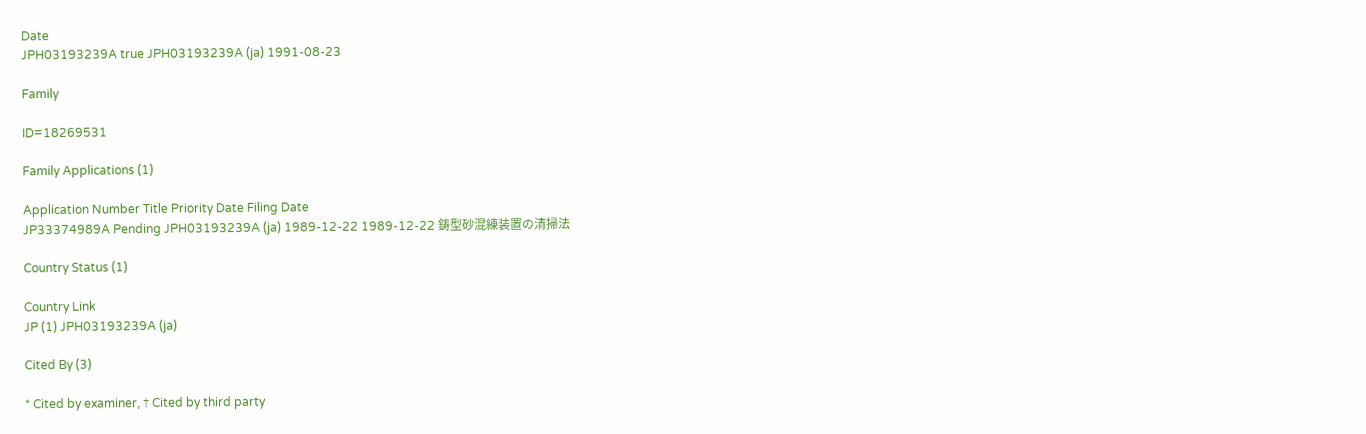Date
JPH03193239A true JPH03193239A (ja) 1991-08-23

Family

ID=18269531

Family Applications (1)

Application Number Title Priority Date Filing Date
JP33374989A Pending JPH03193239A (ja) 1989-12-22 1989-12-22 鋳型砂混練装置の清掃法

Country Status (1)

Country Link
JP (1) JPH03193239A (ja)

Cited By (3)

* Cited by examiner, † Cited by third party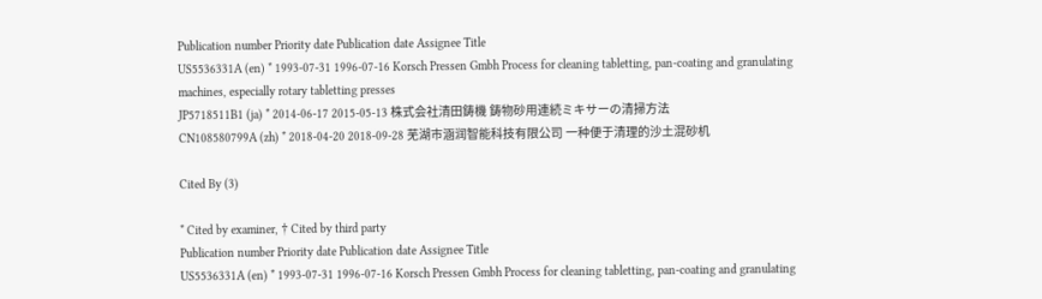Publication number Priority date Publication date Assignee Title
US5536331A (en) * 1993-07-31 1996-07-16 Korsch Pressen Gmbh Process for cleaning tabletting, pan-coating and granulating machines, especially rotary tabletting presses
JP5718511B1 (ja) * 2014-06-17 2015-05-13 株式会社清田鋳機 鋳物砂用連続ミキサーの清掃方法
CN108580799A (zh) * 2018-04-20 2018-09-28 芜湖市涵润智能科技有限公司 一种便于清理的沙土混砂机

Cited By (3)

* Cited by examiner, † Cited by third party
Publication number Priority date Publication date Assignee Title
US5536331A (en) * 1993-07-31 1996-07-16 Korsch Pressen Gmbh Process for cleaning tabletting, pan-coating and granulating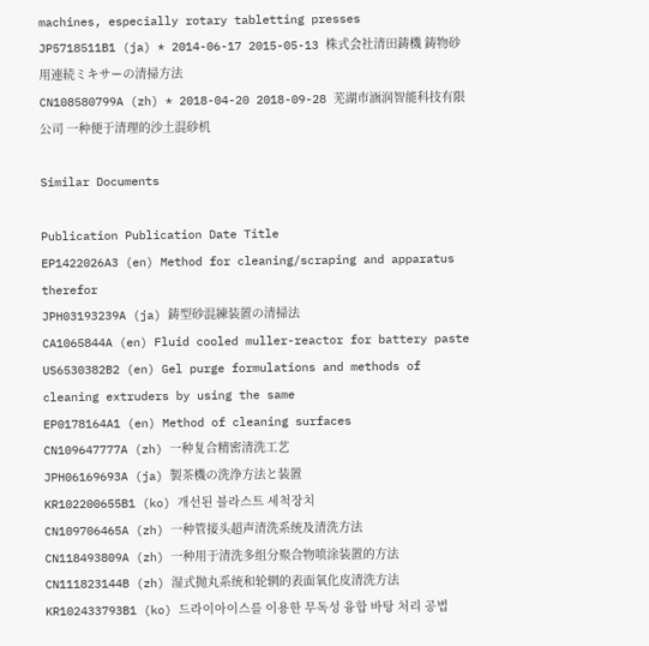machines, especially rotary tabletting presses
JP5718511B1 (ja) * 2014-06-17 2015-05-13 株式会社清田鋳機 鋳物砂用連続ミキサーの清掃方法
CN108580799A (zh) * 2018-04-20 2018-09-28 芜湖市涵润智能科技有限公司 一种便于清理的沙土混砂机

Similar Documents

Publication Publication Date Title
EP1422026A3 (en) Method for cleaning/scraping and apparatus therefor
JPH03193239A (ja) 鋳型砂混練装置の清掃法
CA1065844A (en) Fluid cooled muller-reactor for battery paste
US6530382B2 (en) Gel purge formulations and methods of cleaning extruders by using the same
EP0178164A1 (en) Method of cleaning surfaces
CN109647777A (zh) 一种复合精密清洗工艺
JPH06169693A (ja) 製茶機の洗浄方法と装置
KR102200655B1 (ko) 개선된 블라스트 세척장치
CN109706465A (zh) 一种管接头超声清洗系统及清洗方法
CN118493809A (zh) 一种用于清洗多组分聚合物喷涂装置的方法
CN111823144B (zh) 湿式抛丸系统和轮辋的表面氧化皮清洗方法
KR102433793B1 (ko) 드라이아이스를 이용한 무독성 융합 바탕 처리 공법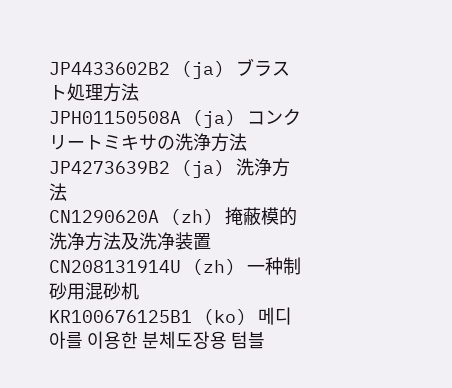JP4433602B2 (ja) ブラスト処理方法
JPH01150508A (ja) コンクリートミキサの洗浄方法
JP4273639B2 (ja) 洗浄方法
CN1290620A (zh) 掩蔽模的洗净方法及洗净装置
CN208131914U (zh) 一种制砂用混砂机
KR100676125B1 (ko) 메디아를 이용한 분체도장용 텀블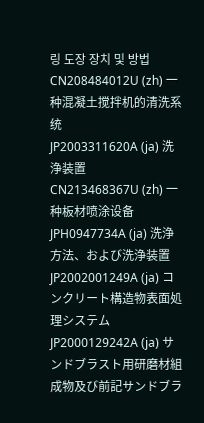링 도장 장치 및 방법
CN208484012U (zh) 一种混凝土搅拌机的清洗系统
JP2003311620A (ja) 洗浄装置
CN213468367U (zh) 一种板材喷涂设备
JPH0947734A (ja) 洗浄方法、および洗浄装置
JP2002001249A (ja) コンクリート構造物表面処理システム
JP2000129242A (ja) サンドブラスト用研磨材組成物及び前記サンドブラ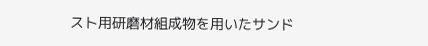スト用研磨材組成物を用いたサンド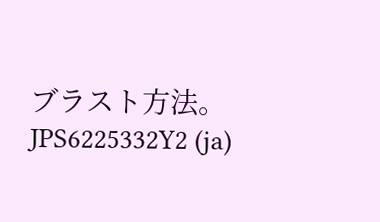ブラスト方法。
JPS6225332Y2 (ja)